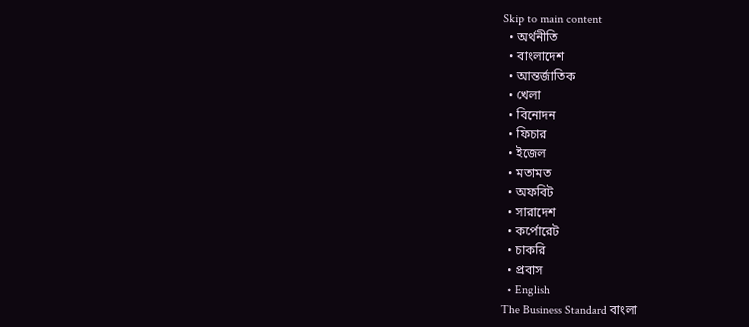Skip to main content
  • অর্থনীতি
  • বাংলাদেশ
  • আন্তর্জাতিক
  • খেলা
  • বিনোদন
  • ফিচার
  • ইজেল
  • মতামত
  • অফবিট
  • সারাদেশ
  • কর্পোরেট
  • চাকরি
  • প্রবাস
  • English
The Business Standard বাংলা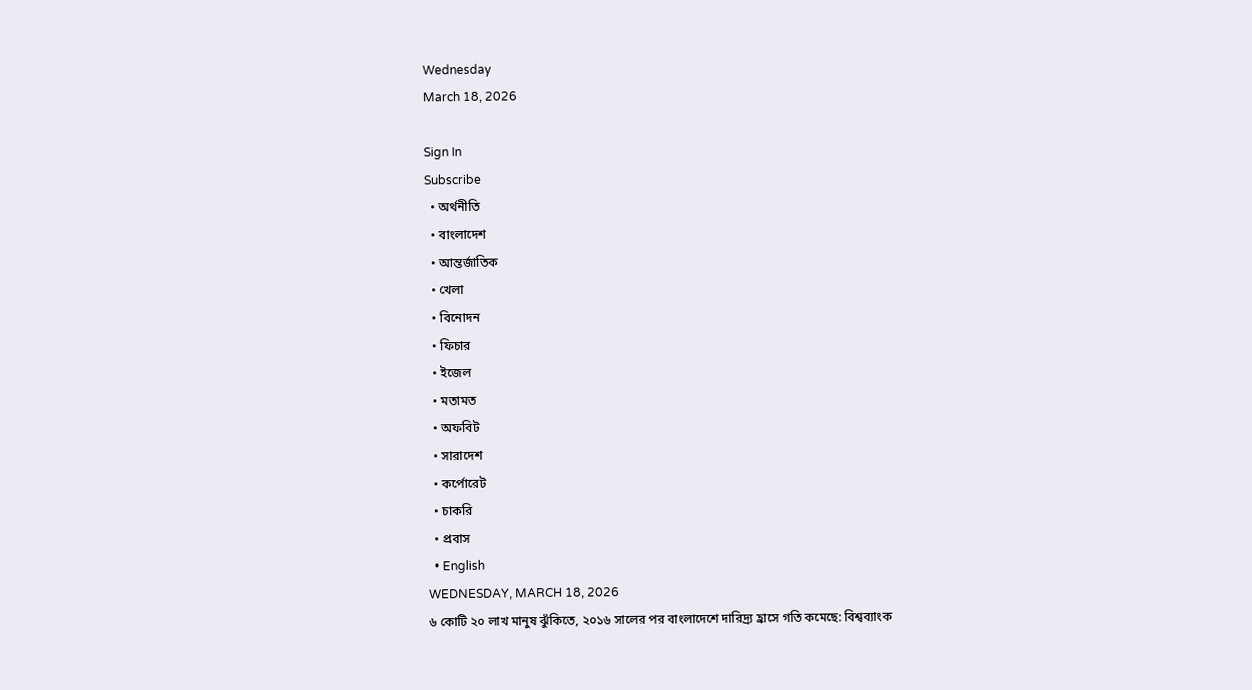Wednesday
March 18, 2026

Sign In
Subscribe
  • অর্থনীতি
  • বাংলাদেশ
  • আন্তর্জাতিক
  • খেলা
  • বিনোদন
  • ফিচার
  • ইজেল
  • মতামত
  • অফবিট
  • সারাদেশ
  • কর্পোরেট
  • চাকরি
  • প্রবাস
  • English
WEDNESDAY, MARCH 18, 2026
৬ কোটি ২০ লাখ মানুষ ঝুঁকিতে, ২০১৬ সালের পর বাংলাদেশে দারিদ্র্য হ্রাসে গতি কমেছে: বিশ্বব্যাংক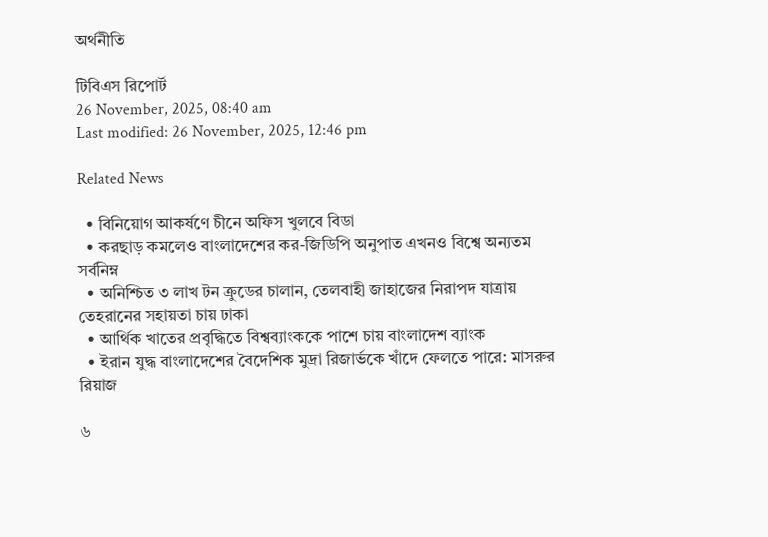অর্থনীতি

টিবিএস রিপোর্ট
26 November, 2025, 08:40 am
Last modified: 26 November, 2025, 12:46 pm

Related News

  • বিনিয়োগ আকর্ষণে চীনে অফিস খুলবে বিডা
  • করছাড় কমলেও বাংলাদেশের কর-জিডিপি অনুপাত এখনও বিশ্বে অন্যতম সর্বনিম্ন
  • অনিশ্চিত ৩ লাখ টন ক্রুডের চালান, তেলবাহী জাহাজের নিরাপদ যাত্রায় তেহরানের সহায়তা চায় ঢাকা
  • আর্থিক খাতের প্রবৃদ্ধিতে বিশ্বব্যাংককে পাশে চায় বাংলাদেশ ব্যাংক
  • ইরান যুদ্ধ বাংলাদেশের বৈদেশিক মুদ্রা রিজার্ভকে খাঁদে ফেলতে পারে: মাসরুর রিয়াজ

৬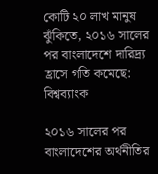কোটি ২০ লাখ মানুষ ঝুঁকিতে, ২০১৬ সালের পর বাংলাদেশে দারিদ্র্য হ্রাসে গতি কমেছে: বিশ্বব্যাংক

২০১৬ সালের পর বাংলাদেশের অর্থনীতির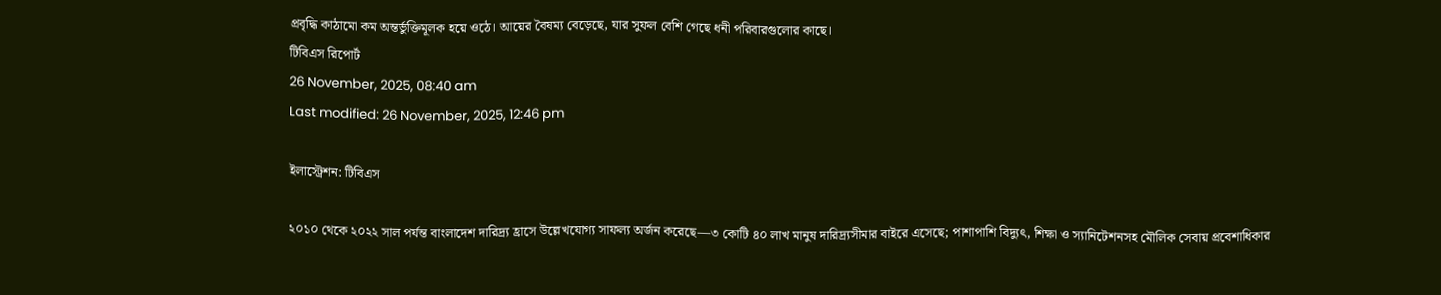প্রবৃদ্ধি কাঠামো কম অন্তর্ভুক্তিমূলক হয়ে ওঠে। আয়ের বৈষম্য বেড়েছে, যার সুফল বেশি গেছে ধনী পরিবারগুলোর কাছে।
টিবিএস রিপোর্ট
26 November, 2025, 08:40 am
Last modified: 26 November, 2025, 12:46 pm

ইলাস্ট্রেশন: টিবিএস

২০১০ থেকে ২০২২ সাল পর্যন্ত বাংলাদেশ দারিদ্র্য হ্রাসে উল্লেখযোগ্য সাফল্য অর্জন করেছে—৩ কোটি ৪০ লাখ মানুষ দারিদ্র্যসীমার বাইরে এসেছে; পাশাপাশি বিদ্যুৎ, শিক্ষা ও স্যানিটেশনসহ মৌলিক সেবায় প্রবেশাধিকার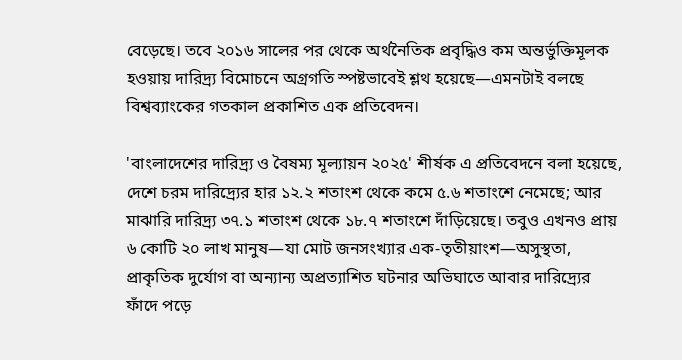বেড়েছে। তবে ২০১৬ সালের পর থেকে অর্থনৈতিক প্রবৃদ্ধিও কম অন্তর্ভুক্তিমূলক হওয়ায় দারিদ্র্য বিমোচনে অগ্রগতি স্পষ্টভাবেই শ্লথ হয়েছে—এমনটাই বলছে বিশ্বব্যাংকের গতকাল প্রকাশিত এক প্রতিবেদন।

'বাংলাদেশের দারিদ্র্য ও বৈষম্য মূল্যায়ন ২০২৫' শীর্ষক এ প্রতিবেদনে বলা হয়েছে,  দেশে চরম দারিদ্র্যের হার ১২.২ শতাংশ থেকে কমে ৫.৬ শতাংশে নেমেছে; আর মাঝারি দারিদ্র্য ৩৭.১ শতাংশ থেকে ১৮.৭ শতাংশে দাঁড়িয়েছে। তবুও এখনও প্রায় ৬ কোটি ২০ লাখ মানুষ—যা মোট জনসংখ্যার এক-তৃতীয়াংশ—অসুস্থতা, প্রাকৃতিক দুর্যোগ বা অন্যান্য অপ্রত্যাশিত ঘটনার অভিঘাতে আবার দারিদ্র্যের ফাঁদে পড়ে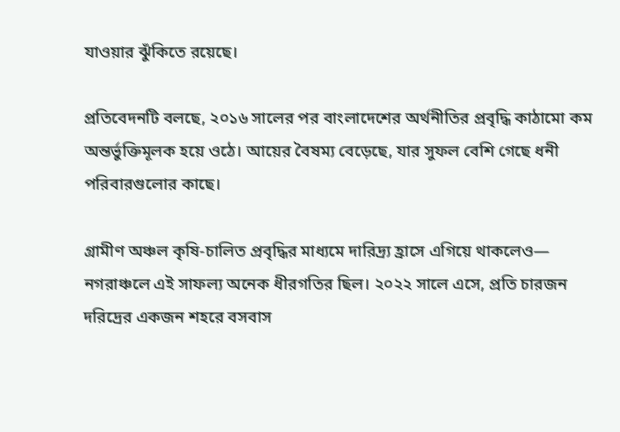যাওয়ার ঝুঁকিতে রয়েছে।

প্রতিবেদনটি বলছে, ২০১৬ সালের পর বাংলাদেশের অর্থনীতির প্রবৃদ্ধি কাঠামো কম অন্তর্ভুক্তিমূলক হয়ে ওঠে। আয়ের বৈষম্য বেড়েছে, যার সুফল বেশি গেছে ধনী পরিবারগুলোর কাছে।

গ্রামীণ অঞ্চল কৃষি-চালিত প্রবৃদ্ধির মাধ্যমে দারিদ্র্য হ্রাসে এগিয়ে থাকলেও— নগরাঞ্চলে এই সাফল্য অনেক ধীরগতির ছিল। ২০২২ সালে এসে, প্রতি চারজন দরিদ্রের একজন শহরে বসবাস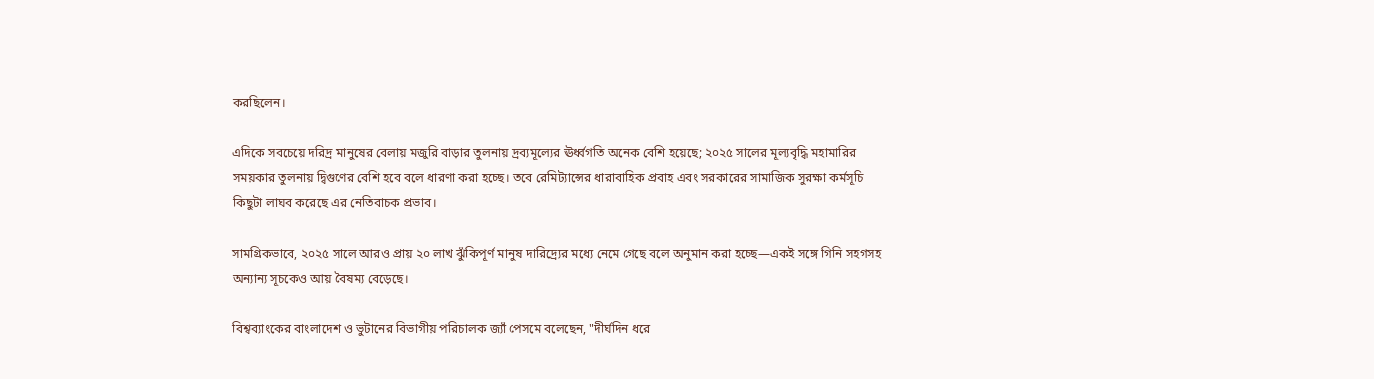করছিলেন।

এদিকে সবচেয়ে দরিদ্র মানুষের বেলায় মজুরি বাড়ার তুলনায় দ্রব্যমূল্যের ঊর্ধ্বগতি অনেক বেশি হয়েছে; ২০২৫ সালের মূল্যবৃদ্ধি মহামারির সময়কার তুলনায় দ্বিগুণের বেশি হবে বলে ধারণা করা হচ্ছে। তবে রেমিট্যান্সের ধারাবাহিক প্রবাহ এবং সরকারের সামাজিক সুরক্ষা কর্মসূচি কিছুটা লাঘব করেছে এর নেতিবাচক প্রভাব।

সামগ্রিকভাবে, ২০২৫ সালে আরও প্রায় ২০ লাখ ঝুঁকিপূর্ণ মানুষ দারিদ্র্যের মধ্যে নেমে গেছে বলে অনুমান করা হচ্ছে—একই সঙ্গে গিনি সহগসহ অন্যান্য সূচকেও আয় বৈষম্য বেড়েছে।

বিশ্বব্যাংকের বাংলাদেশ ও ভুটানের বিভাগীয় পরিচালক জ্যাঁ পেসমে বলেছেন, "দীর্ঘদিন ধরে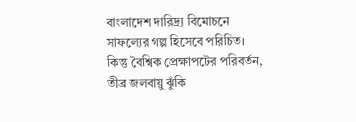বাংলাদেশ দারিদ্র্য বিমোচনে সাফল্যের গল্প হিসেবে পরিচিত। কিন্তু বৈশ্বিক প্রেক্ষাপটের পরিবর্তন, তীব্র জলবায়ু ঝুঁকি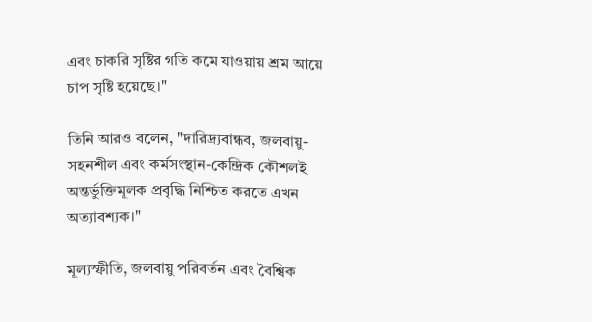এবং চাকরি সৃষ্টির গতি কমে যাওয়ায় শ্রম আয়ে চাপ সৃষ্টি হয়েছে।"

তিনি আরও বলেন, "দারিদ্র্যবান্ধব, জলবায়ু-সহনশীল এবং কর্মসংস্থান-কেন্দ্রিক কৌশলই অন্তর্ভুক্তিমূলক প্রবৃদ্ধি নিশ্চিত করতে এখন অত্যাবশ্যক।"

মূল্যস্ফীতি, জলবায়ু পরিবর্তন এবং বৈশ্বিক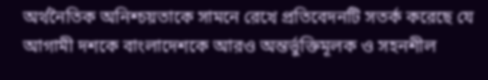অর্থনৈতিক অনিশ্চয়তাকে সামনে রেখে প্রতিবেদনটি সতর্ক করেছে যে আগামী দশকে বাংলাদেশকে আরও অন্তর্ভুক্তিমূলক ও সহনশীল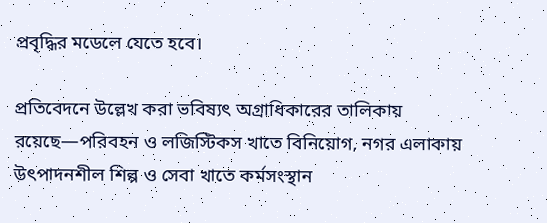প্রবৃদ্ধির মডেলে যেতে হবে।

প্রতিবেদনে উল্লেখ করা ভবিষ্যৎ অগ্রাধিকারের তালিকায় রয়েছে—পরিবহন ও লজিস্টিকস খাতে বিনিয়োগ, নগর এলাকায় উৎপাদনশীল শিল্প ও সেবা খাতে কর্মসংস্থান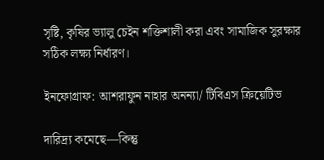সৃষ্টি, কৃষির ভ্যালু চেইন শক্তিশালী করা এবং সামাজিক সুরক্ষার সঠিক লক্ষ্য নির্ধারণ।

ইনফোগ্রাফ: আশরাফুন নাহার অনন্যা/ টিবিএস ক্রিয়েটিভ

দারিদ্র্য কমেছে—কিন্তু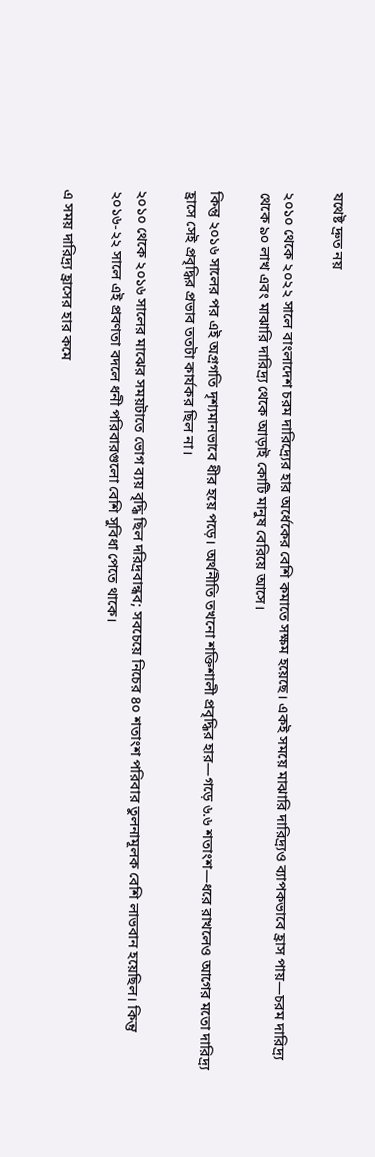যথেষ্ট দ্রুত নয়

২০১০ থেকে ২০২২ সালে বাংলাদেশ চরম দারিদ্র্যের হার অর্ধেকের বেশি কমাতে সক্ষম হয়েছে। একই সময়ে মাঝারি দারিদ্র্যও ব্যাপকভাবে হ্রাস পায়—চরম দারিদ্র্য থেকে ৯০ লাখ এবং মাঝারি দারিদ্র্য থেকে আড়াই কোটি মানুষ বেরিয়ে আসে।

কিন্তু ২০১৬ সালের পর এই অগ্রগতি দৃশ্যমানভাবে ধীর হয়ে পড়ে। অর্থনীতি তখনো শক্তিশালী প্রবৃদ্ধির হার—গড়ে ৬.৬ শতাংশ—ধরে রাখলেও আগের মতো দারিদ্র্য হ্রাসে সেই প্রবৃদ্ধির প্রভাব ততটা কার্যকর ছিল না।

২০১০ থেকে ২০১৬ সালের মাঝের সময়টাতে ভোগ ব্যয় বৃদ্ধি ছিল দরিদ্রবান্ধব; সবচেয়ে নিচের ৪০ শতাংশ পরিবার তুলনামূলক বেশি লাভবান হয়েছিল। কিন্তু ২০১৬-২২ সালে এই প্রবণতা বদলে ধনী পরিবারগুলো বেশি সুবিধা পেতে থাকে।

এ সময় দারিদ্র্য হ্রাসের হার কমে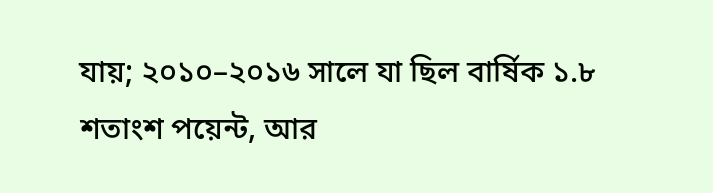যায়; ২০১০–২০১৬ সালে যা ছিল বার্ষিক ১.৮ শতাংশ পয়েন্ট, আর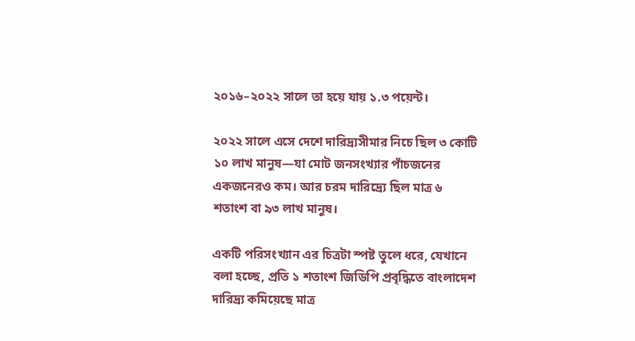২০১৬–২০২২ সালে তা হয়ে যায় ১.৩ পয়েন্ট।

২০২২ সালে এসে দেশে দারিদ্র্যসীমার নিচে ছিল ৩ কোটি ১০ লাখ মানুষ—যা মোট জনসংখ্যার পাঁচজনের একজনেরও কম। আর চরম দারিদ্র্যে ছিল মাত্র ৬ শতাংশ বা ৯৩ লাখ মানুষ।

একটি পরিসংখ্যান এর চিত্রটা স্পষ্ট তুলে ধরে, যেখানে বলা হচ্ছে, প্রতি ১ শতাংশ জিডিপি প্রবৃদ্ধিতে বাংলাদেশ দারিদ্র্য কমিয়েছে মাত্র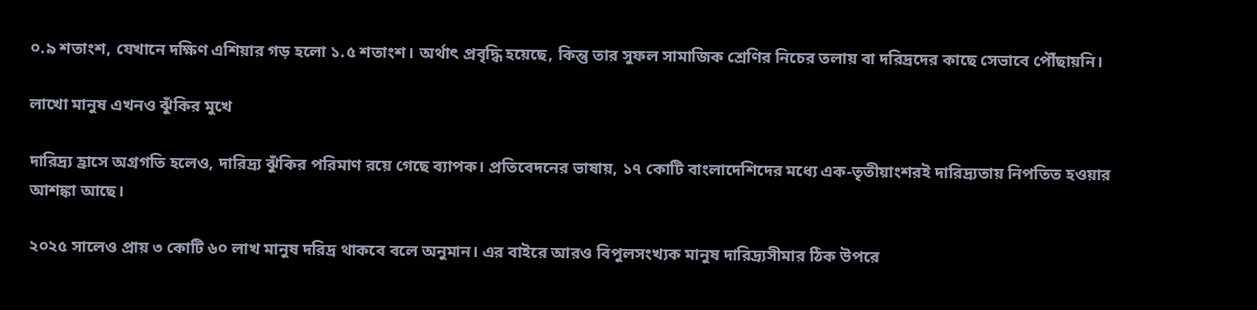০.৯ শতাংশ, যেখানে দক্ষিণ এশিয়ার গড় হলো ১.৫ শতাংশ। অর্থাৎ প্রবৃদ্ধি হয়েছে, কিন্তু তার সুফল সামাজিক শ্রেণির নিচের তলায় বা দরিদ্রদের কাছে সেভাবে পৌঁছায়নি।

লাখো মানুষ এখনও ঝুঁকির মুখে

দারিদ্র্য হ্রাসে অগ্রগতি হলেও, দারিদ্র্য ঝুঁকির পরিমাণ রয়ে গেছে ব্যাপক। প্রতিবেদনের ভাষায়, ১৭ কোটি বাংলাদেশিদের মধ্যে এক-তৃতীয়াংশরই দারিদ্র্যতায় নিপতিত হওয়ার আশঙ্কা আছে।

২০২৫ সালেও প্রায় ৩ কোটি ৬০ লাখ মানুষ দরিদ্র থাকবে বলে অনুমান। এর বাইরে আরও বিপুলসংখ্যক মানুষ দারিদ্র্যসীমার ঠিক উপরে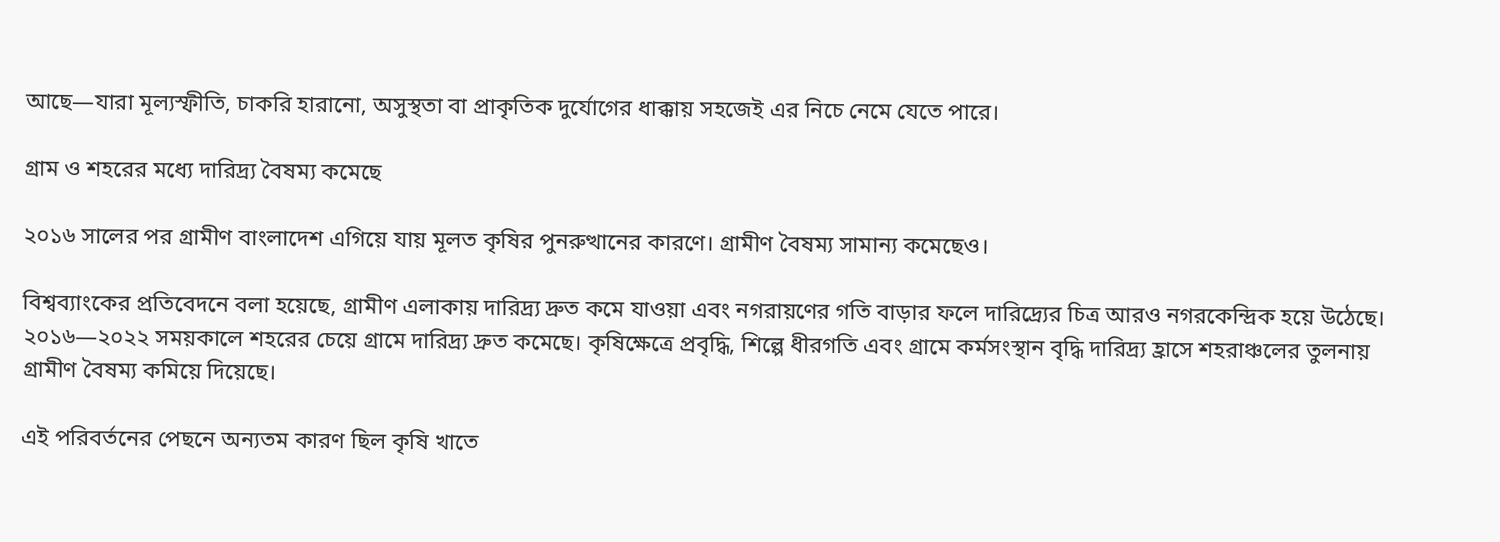আছে—যারা মূল্যস্ফীতি, চাকরি হারানো, অসুস্থতা বা প্রাকৃতিক দুর্যোগের ধাক্কায় সহজেই এর নিচে নেমে যেতে পারে।

গ্রাম ও শহরের মধ্যে দারিদ্র্য বৈষম্য কমেছে

২০১৬ সালের পর গ্রামীণ বাংলাদেশ এগিয়ে যায় মূলত কৃষির পুনরুত্থানের কারণে। গ্রামীণ বৈষম্য সামান্য কমেছেও।

বিশ্বব্যাংকের প্রতিবেদনে বলা হয়েছে, গ্রামীণ এলাকায় দারিদ্র্য দ্রুত কমে যাওয়া এবং নগরায়ণের গতি বাড়ার ফলে দারিদ্র্যের চিত্র আরও নগরকেন্দ্রিক হয়ে উঠেছে। ২০১৬—২০২২ সময়কালে শহরের চেয়ে গ্রামে দারিদ্র্য দ্রুত কমেছে। কৃষিক্ষেত্রে প্রবৃদ্ধি, শিল্পে ধীরগতি এবং গ্রামে কর্মসংস্থান বৃদ্ধি দারিদ্র্য হ্রাসে শহরাঞ্চলের তুলনায় গ্রামীণ বৈষম্য কমিয়ে দিয়েছে।

এই পরিবর্তনের পেছনে অন্যতম কারণ ছিল কৃষি খাতে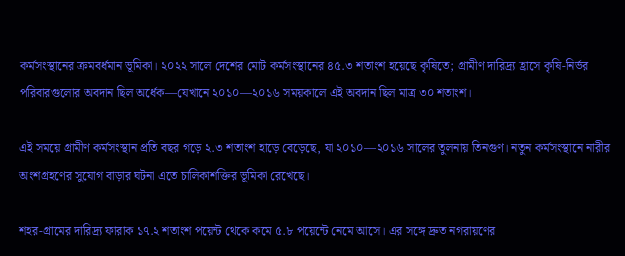কর্মসংস্থানের ক্রমবর্ধমান ভূমিকা। ২০২২ সালে দেশের মোট কর্মসংস্থানের ৪৫.৩ শতাংশ হয়েছে কৃষিতে; গ্রামীণ দারিদ্র্য হ্রাসে কৃষি-নির্ভর পরিবারগুলোর অবদান ছিল অর্ধেক—যেখানে ২০১০—২০১৬ সময়কালে এই অবদান ছিল মাত্র ৩০ শতাংশ।

এই সময়ে গ্রামীণ কর্মসংস্থান প্রতি বছর গড়ে ২.৩ শতাংশ হাড়ে বেড়েছে, যা ২০১০—২০১৬ সালের তুলনায় তিনগুণ। নতুন কর্মসংস্থানে নারীর অংশগ্রহণের সুযোগ বাড়ার ঘটনা এতে চালিকাশক্তির ভূমিকা রেখেছে।

শহর-গ্রামের দারিদ্র্য ফারাক ১৭.২ শতাংশ পয়েন্ট থেকে কমে ৫.৮ পয়েন্টে নেমে আসে। এর সঙ্গে দ্রুত নগরায়ণের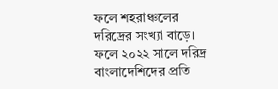ফলে শহরাঞ্চলের দরিদ্রের সংখ্যা বাড়ে। ফলে ২০২২ সালে দরিদ্র বাংলাদেশিদের প্রতি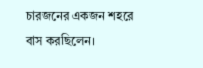চারজনের একজন শহরে বাস করছিলেন।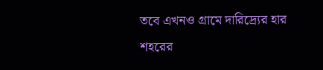তবে এখনও গ্রামে দারিদ্র্যের হার শহরের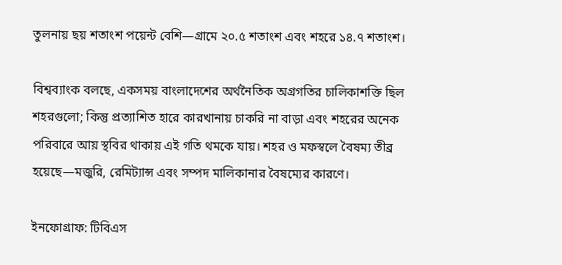তুলনায় ছয় শতাংশ পয়েন্ট বেশি—গ্রামে ২০.৫ শতাংশ এবং শহরে ১৪.৭ শতাংশ।

বিশ্বব্যাংক বলছে, একসময় বাংলাদেশের অর্থনৈতিক অগ্রগতির চালিকাশক্তি ছিল শহরগুলো; কিন্তু প্রত্যাশিত হারে কারখানায় চাকরি না বাড়া এবং শহরের অনেক পরিবারে আয় স্থবির থাকায় এই গতি থমকে যায়। শহর ও মফস্বলে বৈষম্য তীব্র হয়েছে—মজুরি, রেমিট্যান্স এবং সম্পদ মালিকানার বৈষম্যের কারণে।

ইনফোগ্রাফ: টিবিএস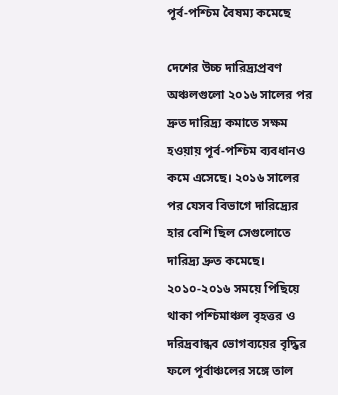পূর্ব-পশ্চিম বৈষম্য কমেছে

দেশের উচ্চ দারিদ্র্যপ্রবণ অঞ্চলগুলো ২০১৬ সালের পর দ্রুত দারিদ্র্য কমাতে সক্ষম হওয়ায় পূর্ব-পশ্চিম ব্যবধানও কমে এসেছে। ২০১৬ সালের পর যেসব বিভাগে দারিদ্র্যের হার বেশি ছিল সেগুলোতে দারিদ্র্য দ্রুত কমেছে। ২০১০-২০১৬ সময়ে পিছিয়ে থাকা পশ্চিমাঞ্চল বৃহত্তর ও দরিদ্রবান্ধব ভোগব্যয়ের বৃদ্ধির ফলে পূর্বাঞ্চলের সঙ্গে তাল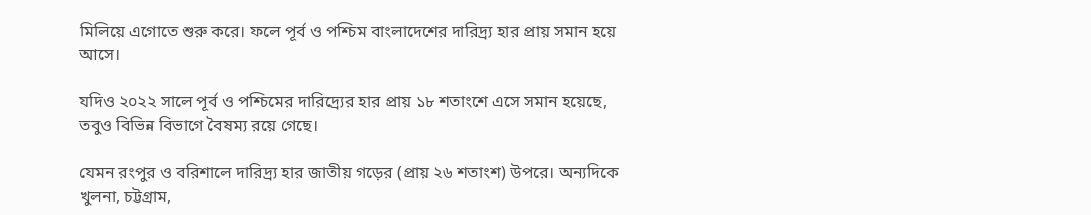মিলিয়ে এগোতে শুরু করে। ফলে পূর্ব ও পশ্চিম বাংলাদেশের দারিদ্র্য হার প্রায় সমান হয়ে আসে।

যদিও ২০২২ সালে পূর্ব ও পশ্চিমের দারিদ্র্যের হার প্রায় ১৮ শতাংশে এসে সমান হয়েছে, তবুও বিভিন্ন বিভাগে বৈষম্য রয়ে গেছে।

যেমন রংপুর ও বরিশালে দারিদ্র্য হার জাতীয় গড়ের (প্রায় ২৬ শতাংশ) উপরে। অন্যদিকে খুলনা, চট্টগ্রাম,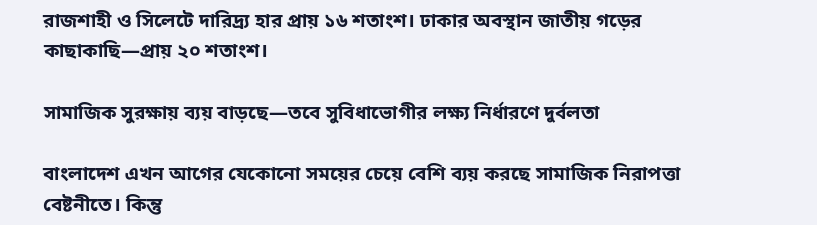রাজশাহী ও সিলেটে দারিদ্র্য হার প্রায় ১৬ শতাংশ। ঢাকার অবস্থান জাতীয় গড়ের কাছাকাছি—প্রায় ২০ শতাংশ।

সামাজিক সুরক্ষায় ব্যয় বাড়ছে—তবে সুবিধাভোগীর লক্ষ্য নির্ধারণে দুর্বলতা

বাংলাদেশ এখন আগের যেকোনো সময়ের চেয়ে বেশি ব্যয় করছে সামাজিক নিরাপত্তা বেষ্টনীতে। কিন্তু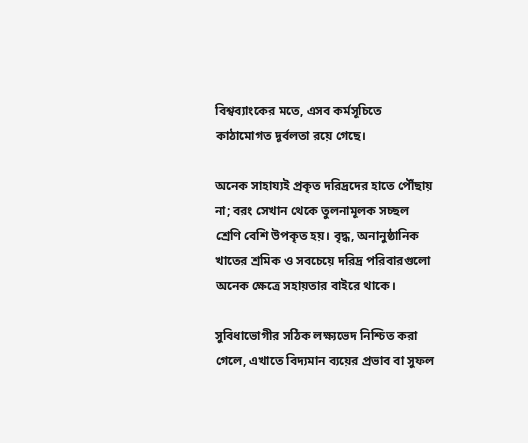বিশ্বব্যাংকের মতে, এসব কর্মসূচিতে কাঠামোগত দূর্বলতা রয়ে গেছে।

অনেক সাহায্যই প্রকৃত দরিদ্রদের হাতে পৌঁছায় না; বরং সেখান থেকে তুলনামূলক সচ্ছল শ্রেণি বেশি উপকৃত হয়। বৃদ্ধ, অনানুষ্ঠানিক খাতের শ্রমিক ও সবচেয়ে দরিদ্র পরিবারগুলো অনেক ক্ষেত্রে সহায়তার বাইরে থাকে।

সুবিধাভোগীর সঠিক লক্ষ্যভেদ নিশ্চিত করা গেলে, এখাতে বিদ্যমান ব্যয়ের প্রভাব বা সুফল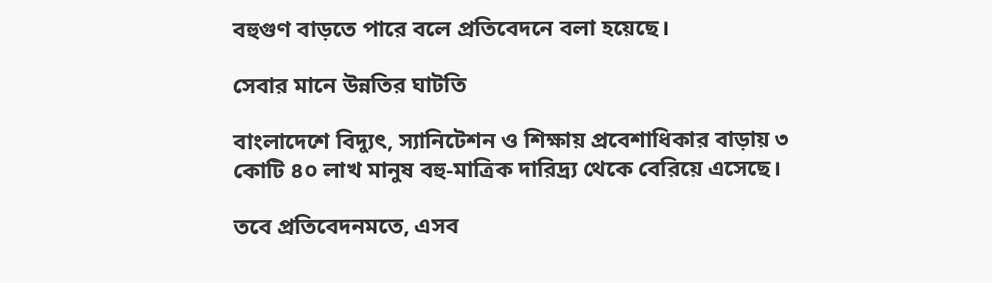বহুগুণ বাড়তে পারে বলে প্রতিবেদনে বলা হয়েছে।

সেবার মানে উন্নতির ঘাটতি

বাংলাদেশে বিদ্যুৎ, স্যানিটেশন ও শিক্ষায় প্রবেশাধিকার বাড়ায় ৩ কোটি ৪০ লাখ মানুষ বহু-মাত্রিক দারিদ্র্য থেকে বেরিয়ে এসেছে।

তবে প্রতিবেদনমতে, এসব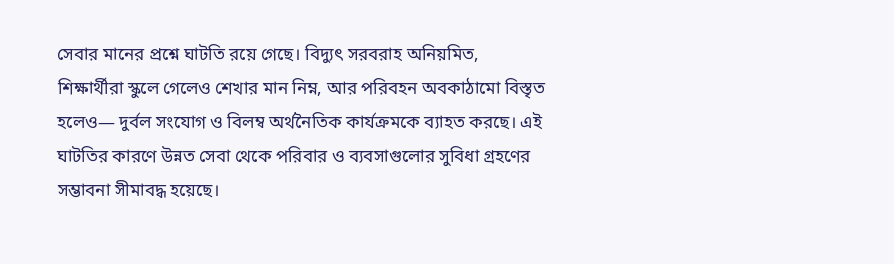সেবার মানের প্রশ্নে ঘাটতি রয়ে গেছে। বিদ্যুৎ সরবরাহ অনিয়মিত, শিক্ষার্থীরা স্কুলে গেলেও শেখার মান নিম্ন, আর পরিবহন অবকাঠামো বিস্তৃত হলেও— দুর্বল সংযোগ ও বিলম্ব অর্থনৈতিক কার্যক্রমকে ব্যাহত করছে। এই ঘাটতির কারণে উন্নত সেবা থেকে পরিবার ও ব্যবসাগুলোর সুবিধা গ্রহণের সম্ভাবনা সীমাবদ্ধ হয়েছে।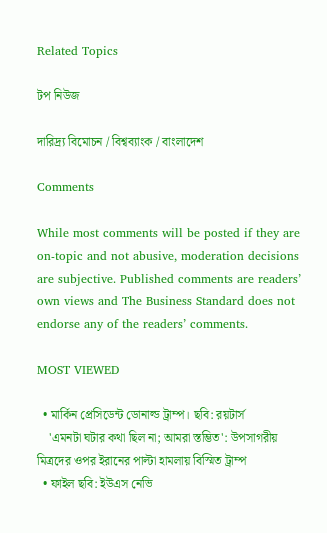Related Topics

টপ নিউজ

দারিদ্র্য বিমোচন / বিশ্বব্যাংক / বাংলাদেশ

Comments

While most comments will be posted if they are on-topic and not abusive, moderation decisions are subjective. Published comments are readers’ own views and The Business Standard does not endorse any of the readers’ comments.

MOST VIEWED

  • মার্কিন প্রেসিডেন্ট ডোনাল্ড ট্রাম্প। ছবি: রয়টার্স
    'এমনটা ঘটার কথা ছিল না; আমরা স্তম্ভিত': উপসাগরীয় মিত্রদের ওপর ইরানের পাল্টা হামলায় বিস্মিত ট্রাম্প
  • ফাইল ছবি: ইউএস নেভি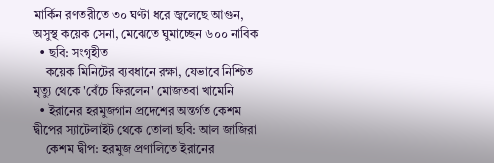মার্কিন রণতরীতে ৩০ ঘণ্টা ধরে জ্বলেছে আগুন, অসুস্থ কয়েক সেনা, মেঝেতে ঘুমাচ্ছেন ৬০০ নাবিক
  • ছবি: সংগৃহীত
    কয়েক মিনিটের ব্যবধানে রক্ষা, যেভাবে নিশ্চিত মৃত্যু থেকে 'বেঁচে ফিরলেন' মোজতবা খামেনি
  • ইরানের হরমুজগান প্রদেশের অন্তর্গত কেশম দ্বীপের স্যাটেলাইট থেকে তোলা ছবি: আল জাজিরা
    কেশম দ্বীপ: হরমুজ প্রণালিতে ইরানের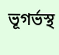ভূগর্ভস্থ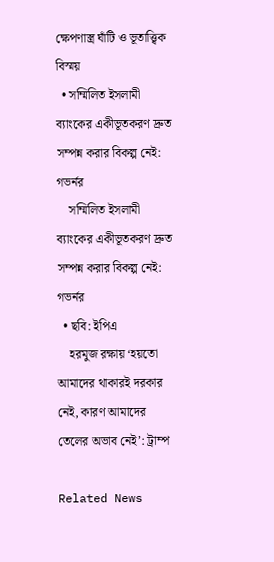ক্ষেপণাস্ত্র ঘাঁটি ও ভূতাত্ত্বিক বিস্ময়
  • সম্মিলিত ইসলামী ব্যাংকের একীভূতকরণ দ্রুত সম্পন্ন করার বিকল্প নেই: গভর্নর
    সম্মিলিত ইসলামী ব্যাংকের একীভূতকরণ দ্রুত সম্পন্ন করার বিকল্প নেই: গভর্নর
  • ছবি: ইপিএ
    হরমুজ রক্ষায় ‘হয়তো আমাদের থাকারই দরকার নেই, কারণ আমাদের তেলের অভাব নেই’: ট্রাম্প

Related News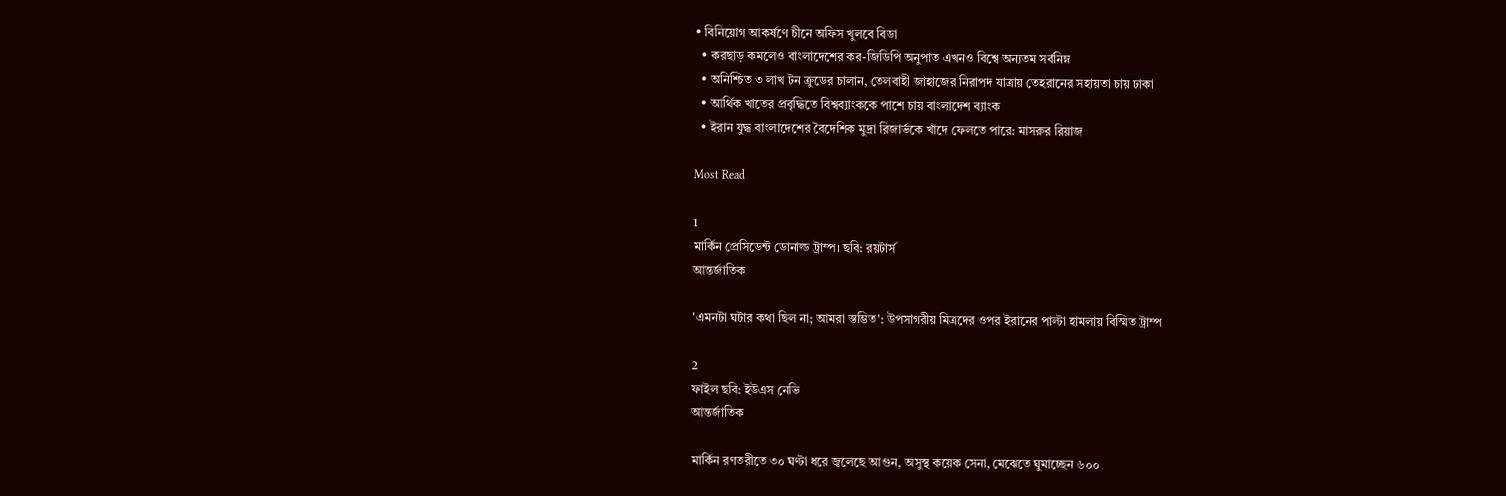• বিনিয়োগ আকর্ষণে চীনে অফিস খুলবে বিডা
  • করছাড় কমলেও বাংলাদেশের কর-জিডিপি অনুপাত এখনও বিশ্বে অন্যতম সর্বনিম্ন
  • অনিশ্চিত ৩ লাখ টন ক্রুডের চালান, তেলবাহী জাহাজের নিরাপদ যাত্রায় তেহরানের সহায়তা চায় ঢাকা
  • আর্থিক খাতের প্রবৃদ্ধিতে বিশ্বব্যাংককে পাশে চায় বাংলাদেশ ব্যাংক
  • ইরান যুদ্ধ বাংলাদেশের বৈদেশিক মুদ্রা রিজার্ভকে খাঁদে ফেলতে পারে: মাসরুর রিয়াজ

Most Read

1
মার্কিন প্রেসিডেন্ট ডোনাল্ড ট্রাম্প। ছবি: রয়টার্স
আন্তর্জাতিক

'এমনটা ঘটার কথা ছিল না; আমরা স্তম্ভিত': উপসাগরীয় মিত্রদের ওপর ইরানের পাল্টা হামলায় বিস্মিত ট্রাম্প

2
ফাইল ছবি: ইউএস নেভি
আন্তর্জাতিক

মার্কিন রণতরীতে ৩০ ঘণ্টা ধরে জ্বলেছে আগুন, অসুস্থ কয়েক সেনা, মেঝেতে ঘুমাচ্ছেন ৬০০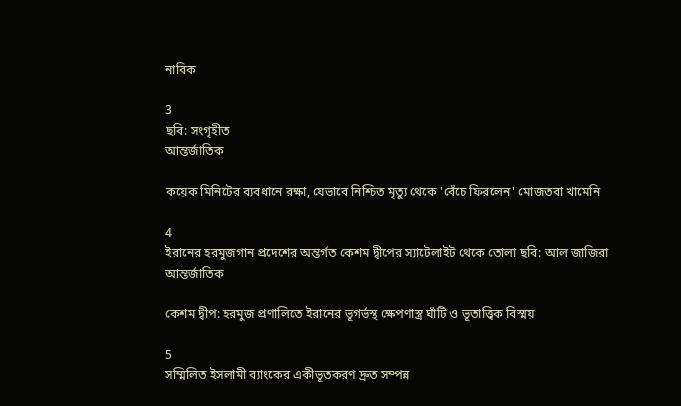নাবিক

3
ছবি: সংগৃহীত
আন্তর্জাতিক

কয়েক মিনিটের ব্যবধানে রক্ষা, যেভাবে নিশ্চিত মৃত্যু থেকে 'বেঁচে ফিরলেন' মোজতবা খামেনি

4
ইরানের হরমুজগান প্রদেশের অন্তর্গত কেশম দ্বীপের স্যাটেলাইট থেকে তোলা ছবি: আল জাজিরা
আন্তর্জাতিক

কেশম দ্বীপ: হরমুজ প্রণালিতে ইরানের ভূগর্ভস্থ ক্ষেপণাস্ত্র ঘাঁটি ও ভূতাত্ত্বিক বিস্ময়

5
সম্মিলিত ইসলামী ব্যাংকের একীভূতকরণ দ্রুত সম্পন্ন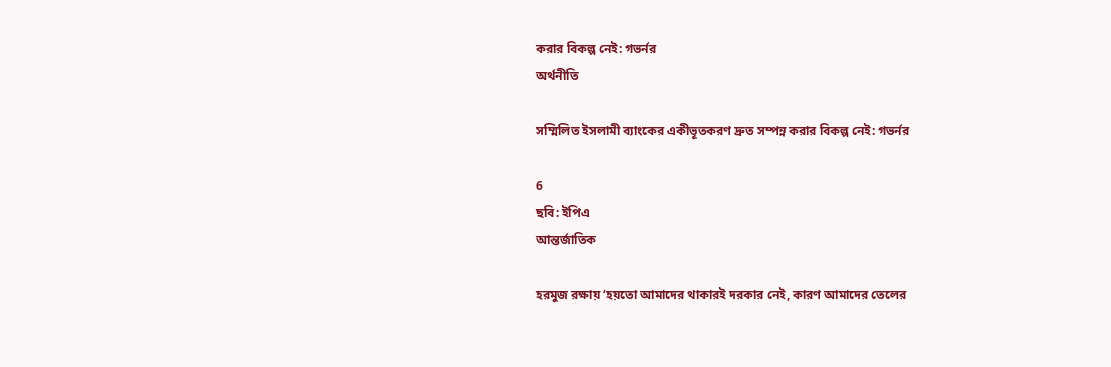করার বিকল্প নেই: গভর্নর
অর্থনীতি

সম্মিলিত ইসলামী ব্যাংকের একীভূতকরণ দ্রুত সম্পন্ন করার বিকল্প নেই: গভর্নর

6
ছবি: ইপিএ
আন্তর্জাতিক

হরমুজ রক্ষায় ‘হয়তো আমাদের থাকারই দরকার নেই, কারণ আমাদের তেলের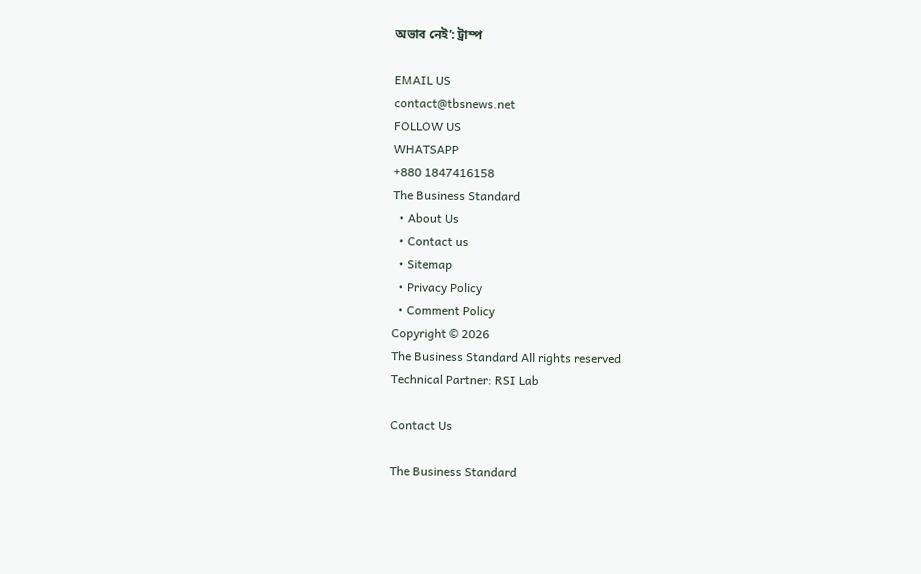অভাব নেই’: ট্রাম্প

EMAIL US
contact@tbsnews.net
FOLLOW US
WHATSAPP
+880 1847416158
The Business Standard
  • About Us
  • Contact us
  • Sitemap
  • Privacy Policy
  • Comment Policy
Copyright © 2026
The Business Standard All rights reserved
Technical Partner: RSI Lab

Contact Us

The Business Standard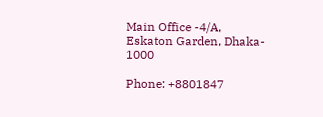Main Office -4/A, Eskaton Garden, Dhaka- 1000

Phone: +8801847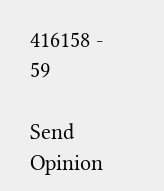416158 - 59

Send Opinion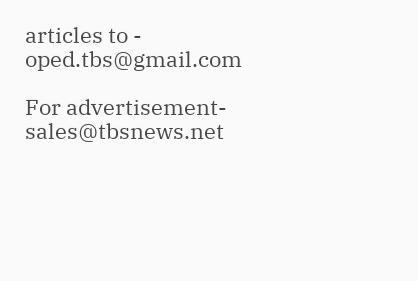articles to - oped.tbs@gmail.com

For advertisement- sales@tbsnews.net